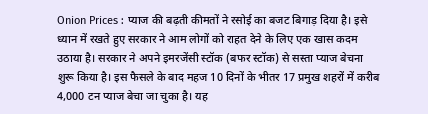Onion Prices : प्याज की बढ़ती कीमतों ने रसोई का बजट बिगाड़ दिया है। इसे ध्यान में रखते हुए सरकार ने आम लोगों को राहत देने के लिए एक खास कदम उठाया है। सरकार ने अपने इमरजेंसी स्टॉक (बफर स्टॉक) से सस्ता प्याज बेचना शुरू किया है। इस फैसले के बाद महज 10 दिनों के भीतर 17 प्रमुख शहरों में करीब 4,000 टन प्याज बेचा जा चुका है। यह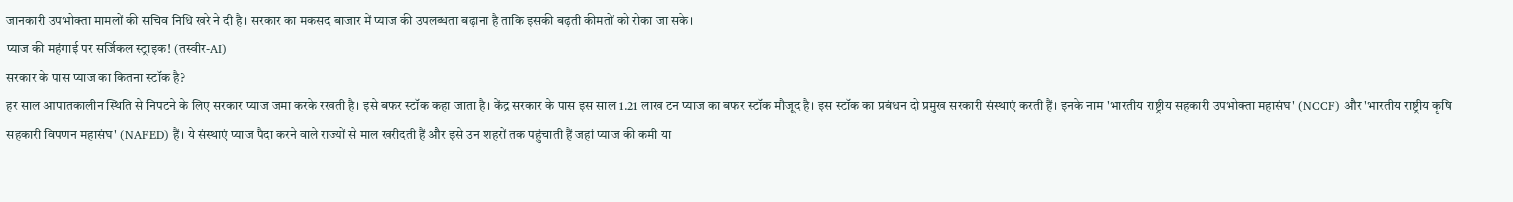जानकारी उपभोक्ता मामलों की सचिव निधि खरे ने दी है। सरकार का मकसद बाजार में प्याज की उपलब्धता बढ़ाना है ताकि इसकी बढ़ती कीमतों को रोका जा सके।
प्याज की महंगाई पर सर्जिकल स्ट्राइक! (तस्वीर-AI)
सरकार के पास प्याज का कितना स्टॉक है?
हर साल आपातकालीन स्थिति से निपटने के लिए सरकार प्याज जमा करके रखती है। इसे बफर स्टॉक कहा जाता है। केंद्र सरकार के पास इस साल 1.21 लाख टन प्याज का बफर स्टॉक मौजूद है। इस स्टॉक का प्रबंधन दो प्रमुख सरकारी संस्थाएं करती हैं। इनके नाम 'भारतीय राष्ट्रीय सहकारी उपभोक्ता महासंघ' (NCCF) और 'भारतीय राष्ट्रीय कृषि सहकारी विपणन महासंघ' (NAFED) हैं। ये संस्थाएं प्याज पैदा करने वाले राज्यों से माल खरीदती हैं और इसे उन शहरों तक पहुंचाती हैं जहां प्याज की कमी या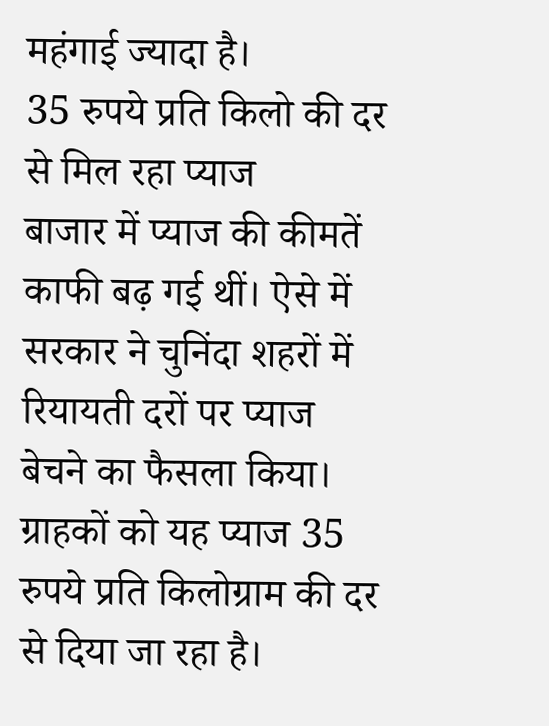महंगाई ज्यादा है।
35 रुपये प्रति किलो की दर से मिल रहा प्याज
बाजार में प्याज की कीमतें काफी बढ़ गई थीं। ऐसे में सरकार ने चुनिंदा शहरों में रियायती दरों पर प्याज बेचने का फैसला किया। ग्राहकों को यह प्याज 35 रुपये प्रति किलोग्राम की दर से दिया जा रहा है।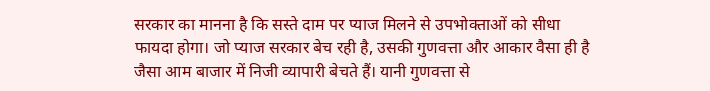सरकार का मानना है कि सस्ते दाम पर प्याज मिलने से उपभोक्ताओं को सीधा फायदा होगा। जो प्याज सरकार बेच रही है, उसकी गुणवत्ता और आकार वैसा ही है जैसा आम बाजार में निजी व्यापारी बेचते हैं। यानी गुणवत्ता से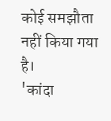कोई समझौता नहीं किया गया है।
'कांदा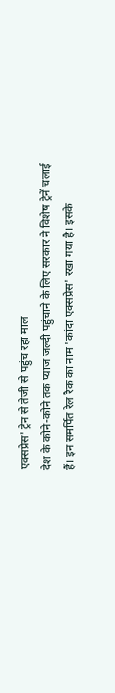एक्सप्रेस' ट्रेन से तेजी से पहुंच रहा माल
देश के कोने-कोने तक प्याज जल्दी पहुंचाने के लिए सरकार ने विशेष ट्रेनें चलाई हैं। इन समर्पित रेल रैक का नाम 'कांदा एक्सप्रेस' रखा गया है। इसके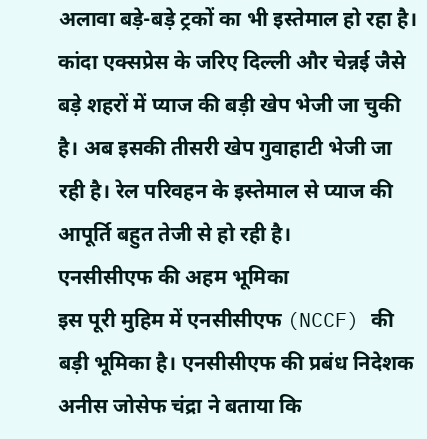अलावा बड़े-बड़े ट्रकों का भी इस्तेमाल हो रहा है। कांदा एक्सप्रेस के जरिए दिल्ली और चेन्नई जैसे बड़े शहरों में प्याज की बड़ी खेप भेजी जा चुकी है। अब इसकी तीसरी खेप गुवाहाटी भेजी जा रही है। रेल परिवहन के इस्तेमाल से प्याज की आपूर्ति बहुत तेजी से हो रही है।
एनसीसीएफ की अहम भूमिका
इस पूरी मुहिम में एनसीसीएफ (NCCF) की बड़ी भूमिका है। एनसीसीएफ की प्रबंध निदेशक अनीस जोसेफ चंद्रा ने बताया कि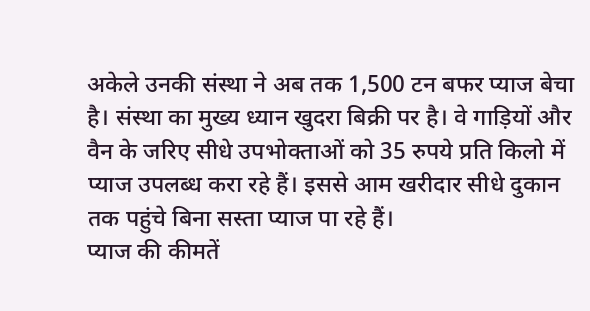अकेले उनकी संस्था ने अब तक 1,500 टन बफर प्याज बेचा है। संस्था का मुख्य ध्यान खुदरा बिक्री पर है। वे गाड़ियों और वैन के जरिए सीधे उपभोक्ताओं को 35 रुपये प्रति किलो में प्याज उपलब्ध करा रहे हैं। इससे आम खरीदार सीधे दुकान तक पहुंचे बिना सस्ता प्याज पा रहे हैं।
प्याज की कीमतें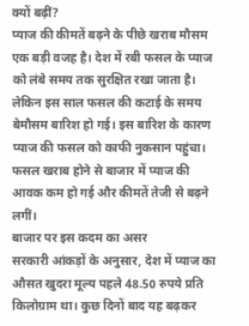क्यों बढ़ीं?
प्याज की कीमतें बढ़ने के पीछे खराब मौसम एक बड़ी वजह है। देश में रबी फसल के प्याज को लंबे समय तक सुरक्षित रखा जाता है। लेकिन इस साल फसल की कटाई के समय बेमौसम बारिश हो गई। इस बारिश के कारण प्याज की फसल को काफी नुकसान पहुंचा। फसल खराब होने से बाजार में प्याज की आवक कम हो गई और कीमतें तेजी से बढ़ने लगीं।
बाजार पर इस कदम का असर
सरकारी आंकड़ों के अनुसार, देश में प्याज का औसत खुदरा मूल्य पहले 48.50 रुपये प्रति किलोग्राम था। कुछ दिनों बाद यह बढ़कर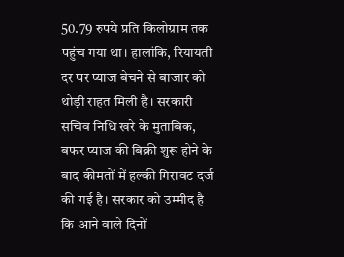50.79 रुपये प्रति किलोग्राम तक पहुंच गया था। हालांकि, रियायती दर पर प्याज बेचने से बाजार को थोड़ी राहत मिली है। सरकारी सचिव निधि खरे के मुताबिक, बफर प्याज की बिक्री शुरू होने के बाद कीमतों में हल्की गिरावट दर्ज की गई है। सरकार को उम्मीद है कि आने वाले दिनों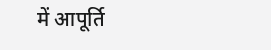में आपूर्ति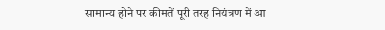सामान्य होने पर कीमतें पूरी तरह नियंत्रण में आ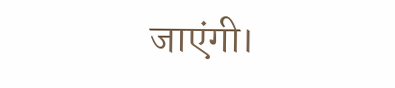जाएंगी।